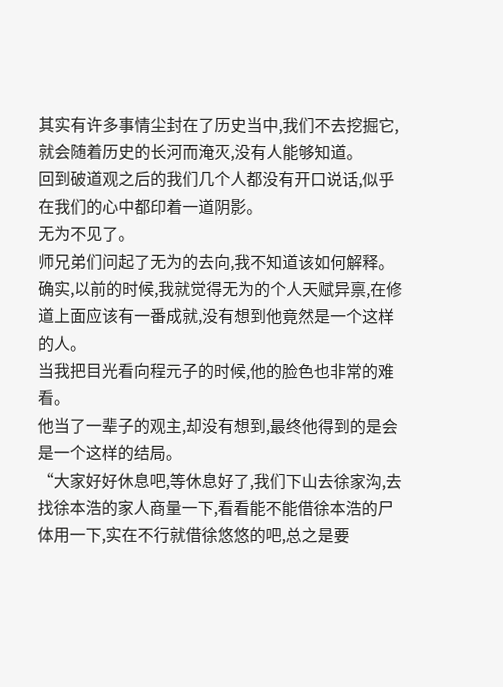其实有许多事情尘封在了历史当中,我们不去挖掘它,就会随着历史的长河而淹灭,没有人能够知道。
回到破道观之后的我们几个人都没有开口说话,似乎在我们的心中都印着一道阴影。
无为不见了。
师兄弟们问起了无为的去向,我不知道该如何解释。
确实,以前的时候,我就觉得无为的个人天赋异禀,在修道上面应该有一番成就,没有想到他竟然是一个这样的人。
当我把目光看向程元子的时候,他的脸色也非常的难看。
他当了一辈子的观主,却没有想到,最终他得到的是会是一个这样的结局。
“大家好好休息吧,等休息好了,我们下山去徐家沟,去找徐本浩的家人商量一下,看看能不能借徐本浩的尸体用一下,实在不行就借徐悠悠的吧,总之是要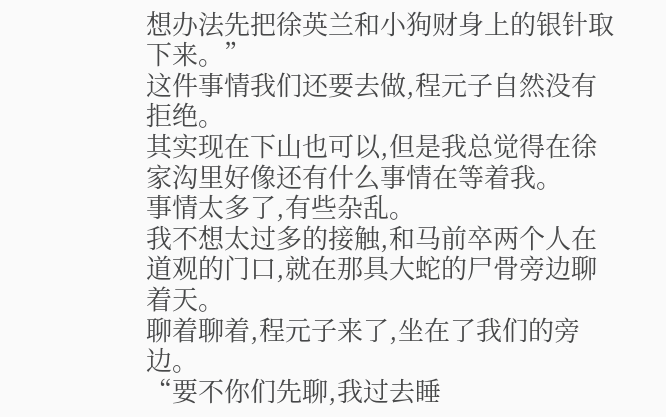想办法先把徐英兰和小狗财身上的银针取下来。”
这件事情我们还要去做,程元子自然没有拒绝。
其实现在下山也可以,但是我总觉得在徐家沟里好像还有什么事情在等着我。
事情太多了,有些杂乱。
我不想太过多的接触,和马前卒两个人在道观的门口,就在那具大蛇的尸骨旁边聊着天。
聊着聊着,程元子来了,坐在了我们的旁边。
“要不你们先聊,我过去睡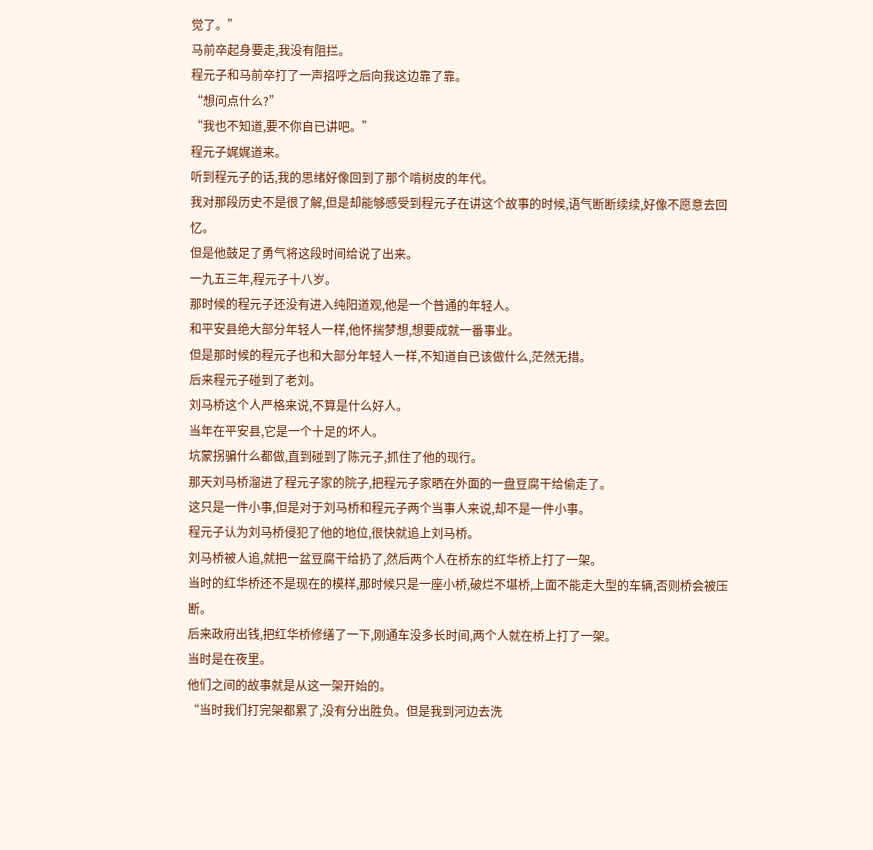觉了。”
马前卒起身要走,我没有阻拦。
程元子和马前卒打了一声招呼之后向我这边靠了靠。
“想问点什么?”
“我也不知道,要不你自已讲吧。”
程元子娓娓道来。
听到程元子的话,我的思绪好像回到了那个啃树皮的年代。
我对那段历史不是很了解,但是却能够感受到程元子在讲这个故事的时候,语气断断续续,好像不愿意去回忆。
但是他鼓足了勇气将这段时间给说了出来。
一九五三年,程元子十八岁。
那时候的程元子还没有进入纯阳道观,他是一个普通的年轻人。
和平安县绝大部分年轻人一样,他怀揣梦想,想要成就一番事业。
但是那时候的程元子也和大部分年轻人一样,不知道自已该做什么,茫然无措。
后来程元子碰到了老刘。
刘马桥这个人严格来说,不算是什么好人。
当年在平安县,它是一个十足的坏人。
坑蒙拐骗什么都做,直到碰到了陈元子,抓住了他的现行。
那天刘马桥溜进了程元子家的院子,把程元子家晒在外面的一盘豆腐干给偷走了。
这只是一件小事,但是对于刘马桥和程元子两个当事人来说,却不是一件小事。
程元子认为刘马桥侵犯了他的地位,很快就追上刘马桥。
刘马桥被人追,就把一盆豆腐干给扔了,然后两个人在桥东的红华桥上打了一架。
当时的红华桥还不是现在的模样,那时候只是一座小桥,破烂不堪桥,上面不能走大型的车辆,否则桥会被压断。
后来政府出钱,把红华桥修缮了一下,刚通车没多长时间,两个人就在桥上打了一架。
当时是在夜里。
他们之间的故事就是从这一架开始的。
“当时我们打完架都累了,没有分出胜负。但是我到河边去洗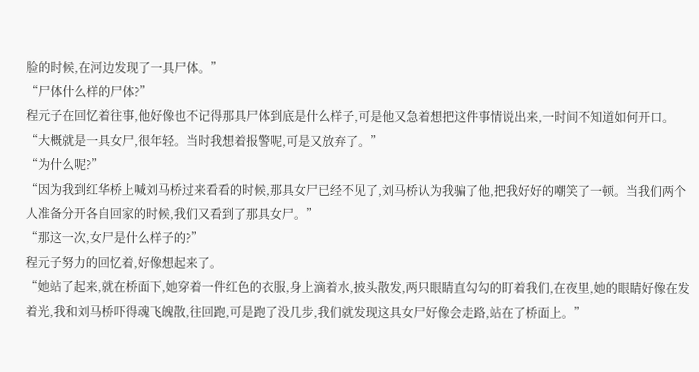脸的时候,在河边发现了一具尸体。”
“尸体什么样的尸体?”
程元子在回忆着往事,他好像也不记得那具尸体到底是什么样子,可是他又急着想把这件事情说出来,一时间不知道如何开口。
“大概就是一具女尸,很年轻。当时我想着报警呢,可是又放弃了。”
“为什么呢?”
“因为我到红华桥上喊刘马桥过来看看的时候,那具女尸已经不见了,刘马桥认为我骗了他,把我好好的嘲笑了一顿。当我们两个人准备分开各自回家的时候,我们又看到了那具女尸。”
“那这一次,女尸是什么样子的?”
程元子努力的回忆着,好像想起来了。
“她站了起来,就在桥面下,她穿着一件红色的衣服,身上滴着水,披头散发,两只眼睛直勾勾的盯着我们,在夜里,她的眼睛好像在发着光,我和刘马桥吓得魂飞魄散,往回跑,可是跑了没几步,我们就发现这具女尸好像会走路,站在了桥面上。”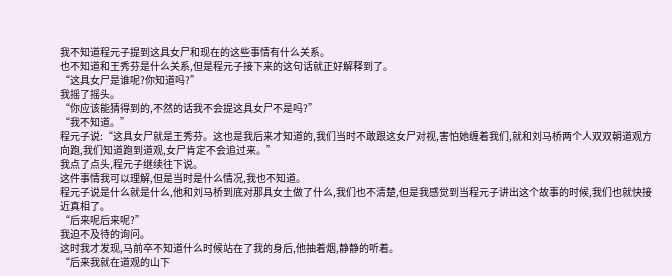我不知道程元子提到这具女尸和现在的这些事情有什么关系。
也不知道和王秀芬是什么关系,但是程元子接下来的这句话就正好解释到了。
“这具女尸是谁呢?你知道吗?”
我摇了摇头。
“你应该能猜得到的,不然的话我不会提这具女尸不是吗?”
“我不知道。”
程元子说:“这具女尸就是王秀芬。这也是我后来才知道的,我们当时不敢跟这女尸对视,害怕她缠着我们,就和刘马桥两个人双双朝道观方向跑,我们知道跑到道观,女尸肯定不会追过来。”
我点了点头,程元子继续往下说。
这件事情我可以理解,但是当时是什么情况,我也不知道。
程元子说是什么就是什么,他和刘马桥到底对那具女土做了什么,我们也不清楚,但是我感觉到当程元子讲出这个故事的时候,我们也就快接近真相了。
“后来呢后来呢?”
我迫不及待的询问。
这时我才发现,马前卒不知道什么时候站在了我的身后,他抽着烟,静静的听着。
“后来我就在道观的山下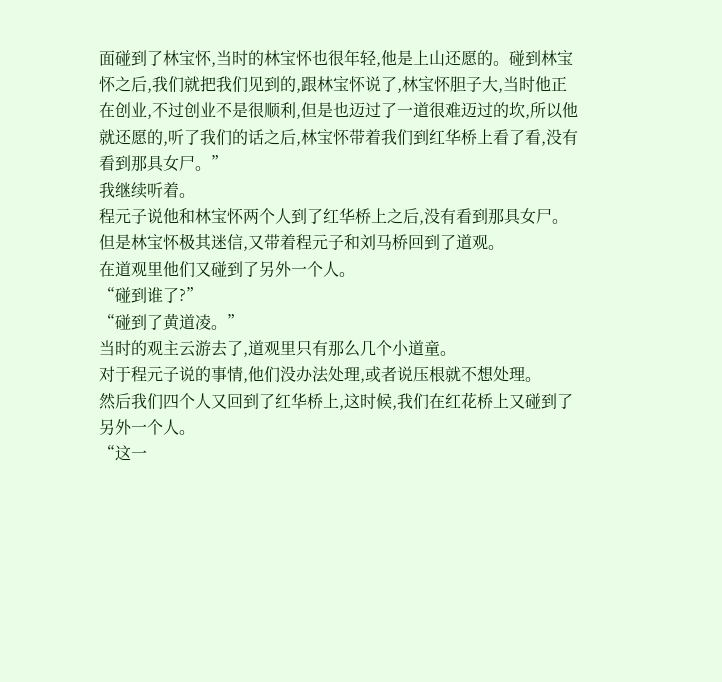面碰到了林宝怀,当时的林宝怀也很年轻,他是上山还愿的。碰到林宝怀之后,我们就把我们见到的,跟林宝怀说了,林宝怀胆子大,当时他正在创业,不过创业不是很顺利,但是也迈过了一道很难迈过的坎,所以他就还愿的,听了我们的话之后,林宝怀带着我们到红华桥上看了看,没有看到那具女尸。”
我继续听着。
程元子说他和林宝怀两个人到了红华桥上之后,没有看到那具女尸。
但是林宝怀极其迷信,又带着程元子和刘马桥回到了道观。
在道观里他们又碰到了另外一个人。
“碰到谁了?”
“碰到了黄道凌。”
当时的观主云游去了,道观里只有那么几个小道童。
对于程元子说的事情,他们没办法处理,或者说压根就不想处理。
然后我们四个人又回到了红华桥上,这时候,我们在红花桥上又碰到了另外一个人。
“这一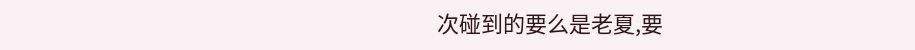次碰到的要么是老夏,要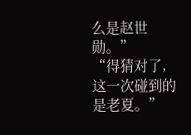么是赵世勋。”
“得猜对了,这一次碰到的是老夏。”